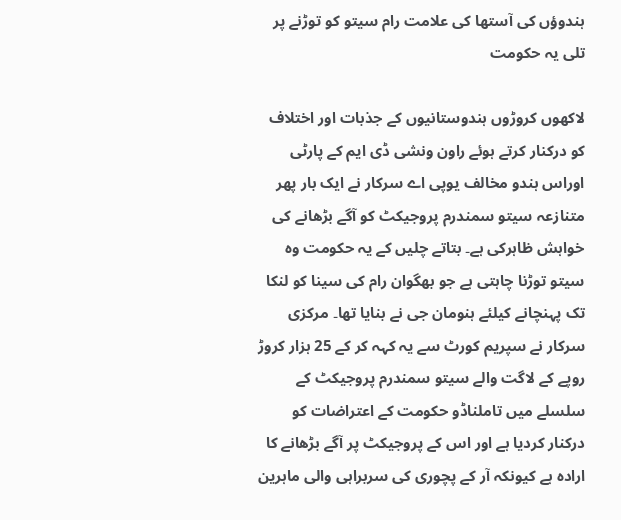ہندوؤں کی آستھا کی علامت رام سیتو کو توڑنے پر تلی یہ حکومت

لاکھوں کروڑوں ہندوستانیوں کے جذبات اور اختلاف کو درکنار کرتے ہوئے راون ونشی ڈی ایم کے پارٹی اوراس ہندو مخالف یوپی اے سرکار نے ایک بار پھر متنازعہ سیتو سمندرم پروجیکٹ کو آگے بڑھانے کی خواہش ظاہرکی ہے۔ بتاتے چلیں کے یہ حکومت وہ سیتو توڑنا چاہتی ہے جو بھگوان رام کی سینا کو لنکا تک پہنچانے کیلئے ہنومان جی نے بنایا تھا۔ مرکزی سرکار نے سپریم کورٹ سے یہ کہہ کر کے 25 ہزار کروڑ روپے کے لاگت والے سیتو سمندرم پروجیکٹ کے سلسلے میں تاملناڈو حکومت کے اعتراضات کو درکنار کردیا ہے اور اس کے پروجیکٹ پر آگے بڑھانے کا ارادہ ہے کیونکہ آر کے پچوری کی سربراہی والی ماہرین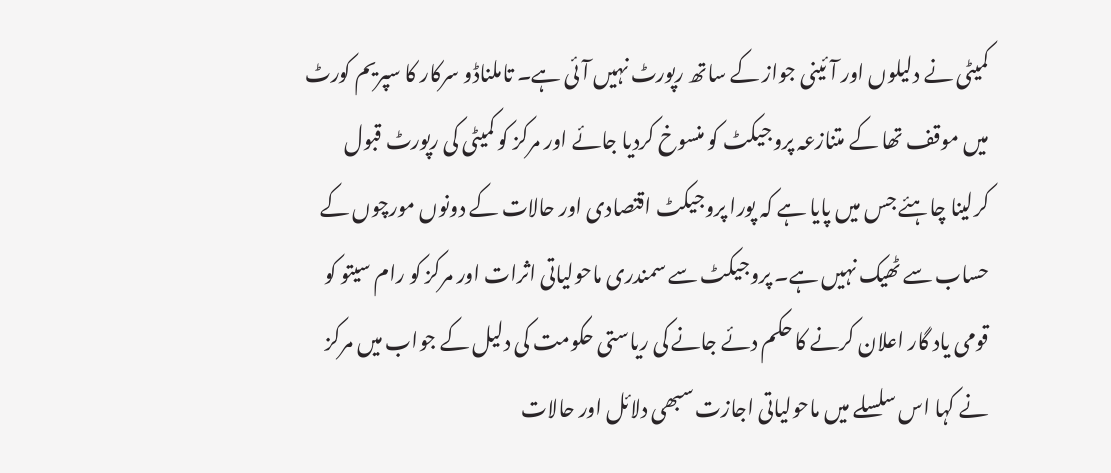کمیٹی نے دلیلوں اور آئینی جواز کے ساتھ رپورٹ نہیں آئی ہے۔ تاملناڈو سرکار کا سپریم کورٹ میں موقف تھا کے متنازعہ پروجیکٹ کو منسوخ کردیا جائے اور مرکز کو کمیٹی کی رپورٹ قبول کرلینا چاہئے جس میں پایا ہے کہ پورا پروجیکٹ اقتصادی اور حالات کے دونوں مورچوں کے حساب سے ٹھیک نہیں ہے۔ پروجیکٹ سے سمندری ماحولیاتی اثرات اور مرکز کو رام سیتو کو قومی یاد گار اعلان کرنے کا حکم دئے جانے کی ریاستی حکومت کی دلیل کے جواب میں مرکز نے کہا اس سلسلے میں ماحولیاتی اجازت سبھی دلائل اور حالات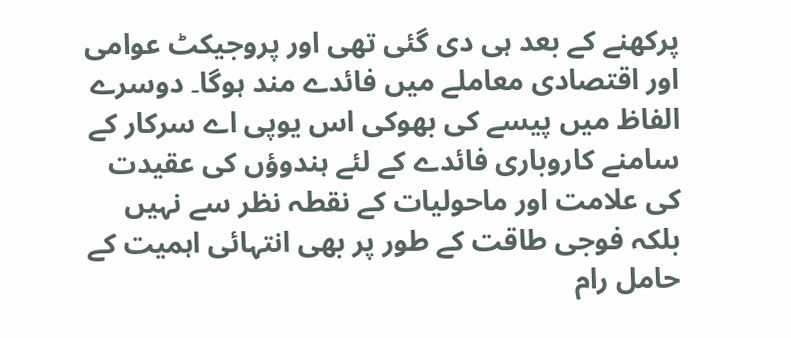پرکھنے کے بعد ہی دی گئی تھی اور پروجیکٹ عوامی اور اقتصادی معاملے میں فائدے مند ہوگا۔ دوسرے الفاظ میں پیسے کی بھوکی اس یوپی اے سرکار کے سامنے کاروباری فائدے کے لئے ہندوؤں کی عقیدت کی علامت اور ماحولیات کے نقطہ نظر سے نہیں بلکہ فوجی طاقت کے طور پر بھی انتہائی اہمیت کے حامل رام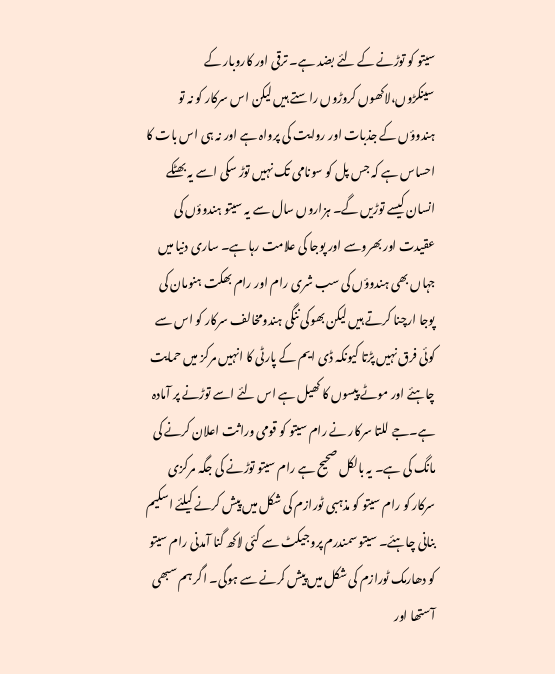سیتو کو توڑنے کے لئے بضد ہے۔ ترقی اور کاروبار کے سینکڑوں،لاکھوں کروڑوں راستے ہیں لیکن اس سرکار کو نہ تو ہندوؤں کے جذبات اور روایت کی پرواہ ہے اور نہ ہی اس بات کا احساس ہے کہ جس پل کو سونامی تک نہیں توڑ سکی اسے یہ بھٹکے انسان کیسے توڑیں گے۔ ہزاروں سال سے یہ سیتو ہندوؤں کی عقیدت اور بھروسے اور پوجا کی علامت رہا ہے۔ ساری دنیا میں جہاں بھی ہندوؤں کی سب شری رام اور رام بھکت ہنومان کی پوجا ارچنا کرتے ہیں لیکن بھوکی ننگی ہندومخالف سرکار کو اس سے کوئی فرق نہیں پڑتا کیونکہ ڈی ایم کے پارٹی کا انہیں مرکز میں حمایت چاہئے اور موٹے پیسوں کا کھیل ہے اس لئے اسے توڑنے پر آمادہ ہے۔جے للتا سرکار نے رام سیتو کو قومی وراثت اعلان کرنے کی مانگ کی ہے۔ یہ بالکل صحیح ہے رام سیتو توڑنے کی جگہ مرکزی سرکار کو رام سیتو کو مذہبی ٹورازم کی شکل میں پیش کرنے کیلئے اسکیم بنانی چاہئے۔ سیتو سمندرم پروجیکٹ سے کئی لاکھ گنا آمدنی رام سیتو کو دھارمک ٹورازم کی شکل میں پیش کرنے سے ہوگی۔ اگر ہم سبھی آستھا اور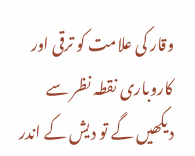وقار کی علامت کو ترقی اور کاروباری نقطہ نظر سے دیکھیں گے تو دیش کے اندر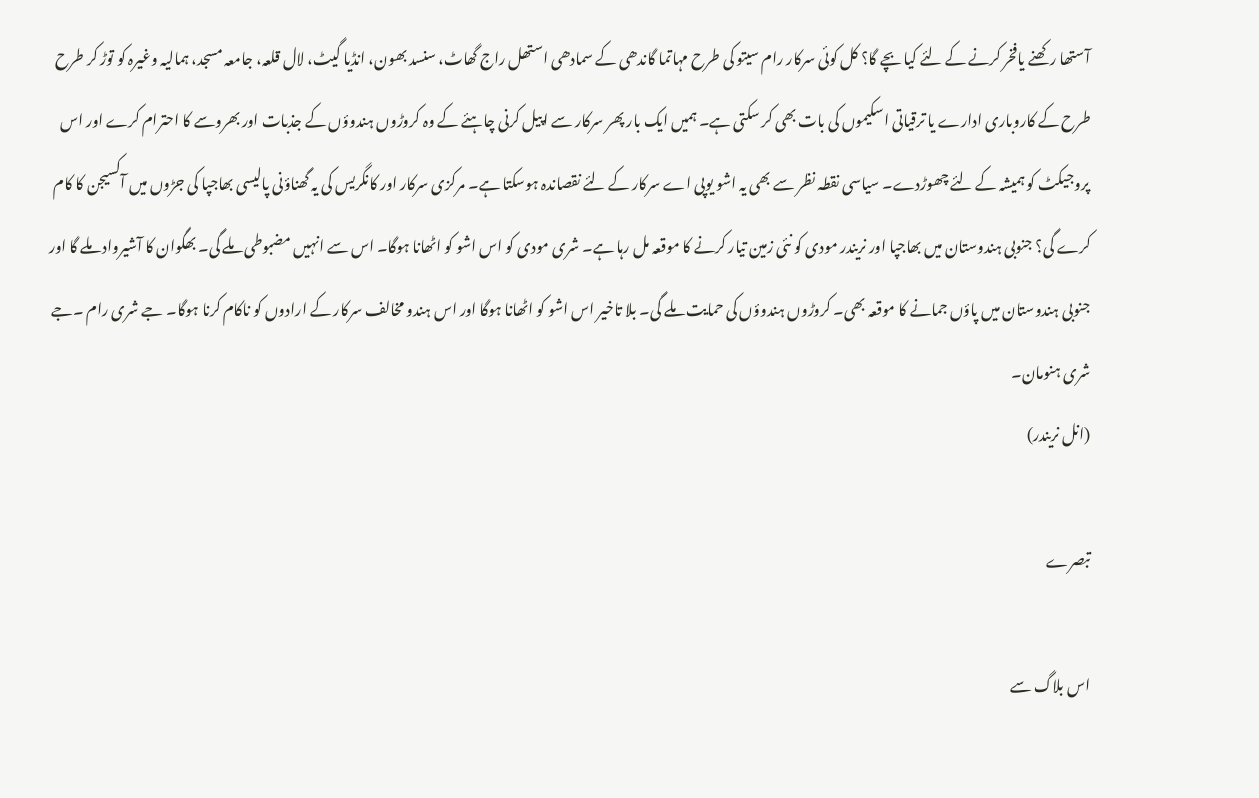آستھا رکھنے یافخر کرنے کے لئے کیا بچے گا؟ کل کوئی سرکار رام سیتو کی طرح مہاتما گاندھی کے سمادھی استھل راج گھاٹ، سنسد بھون، انڈیا گیٹ، لال قلعہ، جامعہ مسجد، ہمالیہ وغیرہ کو توڑ کر طرح طرح کے کاروباری ادارے یا ترقیاتی اسکیموں کی بات بھی کر سکتی ہے۔ ہمیں ایک بار پھر سرکار سے اپیل کرنی چاہئے کے وہ کروڑوں ہندوؤں کے جذبات اور بھروسے کا احترام کرے اور اس پروجیکٹ کو ہمیشہ کے لئے چھوڑدے۔ سیاسی نقطہ نظر سے بھی یہ اشو یوپی اے سرکار کے لئے نقصاندہ ہوسکتا ہے۔ مرکزی سرکار اور کانگریس کی یہ گھناؤنی پالیسی بھاجپا کی جڑوں میں آکسیجن کا کام کرے گی؟ جنوبی ہندوستان میں بھاجپا اور نریندر مودی کو نئی زمین تیار کرنے کا موقعہ مل رہا ہے۔ شری مودی کو اس اشو کو اٹھانا ہوگا۔ اس سے انہیں مضبوطی ملے گی۔ بھگوان کا آشیرواد ملے گا اور جنوبی ہندوستان میں پاؤں جمانے کا موقعہ بھی۔ کروڑوں ہندوؤں کی حمایت ملے گی۔ بلا تاخیر اس اشو کو اٹھانا ہوگا اور اس ہندو مخالف سرکار کے ارادوں کو ناکام کرنا ہوگا۔ جے شری رام ۔جے شری ہنومان۔
(انل نریندر)

تبصرے

اس بلاگ سے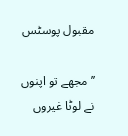مقبول پوسٹس

’’مجھے تو اپنوں نے لوٹا غیروں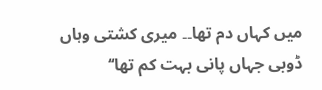میں کہاں دم تھا۔۔ میری کشتی وہاں ڈوبی جہاں پانی بہت کم تھا‘‘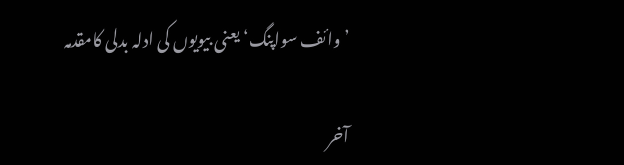’وائف سواپنگ‘ یعنی بیویوں کی ادلہ بدلی کامقدمہ

آخر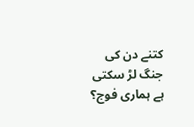کتنے دن کی جنگ لڑ سکتی ہے ہماری فوج؟